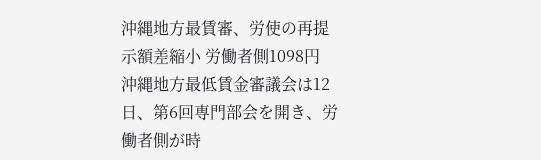沖縄地方最賃審、労使の再提示額差縮小 労働者側1098円
沖縄地方最低賃金審議会は12日、第6回専門部会を開き、労働者側が時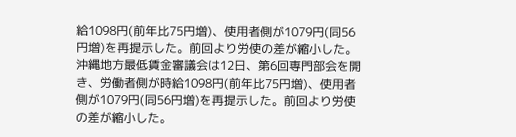給1098円(前年比75円増)、使用者側が1079円(同56円増)を再提示した。前回より労使の差が縮小した。
沖縄地方最低賃金審議会は12日、第6回専門部会を開き、労働者側が時給1098円(前年比75円増)、使用者側が1079円(同56円増)を再提示した。前回より労使の差が縮小した。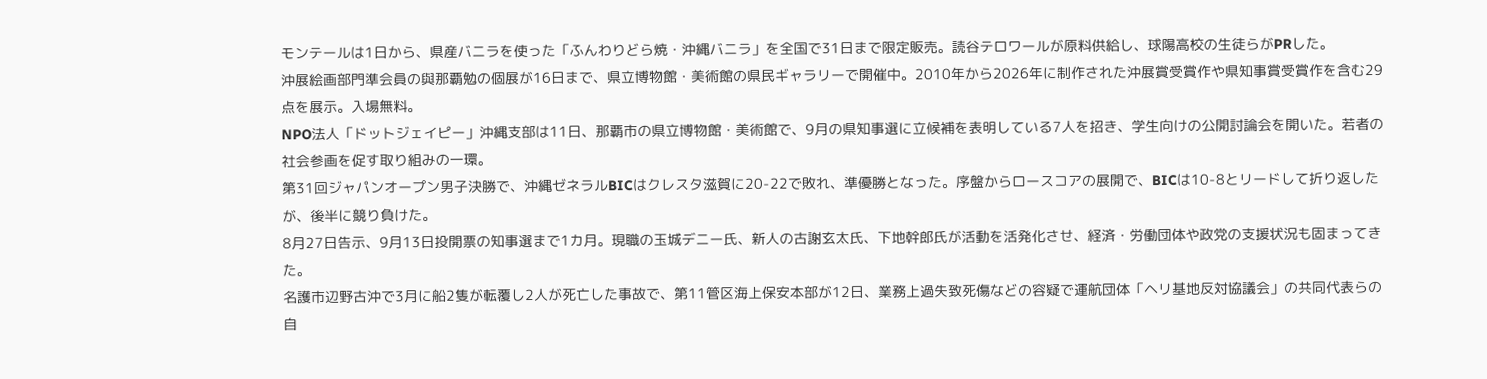モンテールは1日から、県産バニラを使った「ふんわりどら焼・沖縄バニラ」を全国で31日まで限定販売。読谷テロワールが原料供給し、球陽高校の生徒らがPRした。
沖展絵画部門準会員の與那覇勉の個展が16日まで、県立博物館・美術館の県民ギャラリーで開催中。2010年から2026年に制作された沖展賞受賞作や県知事賞受賞作を含む29点を展示。入場無料。
NPO法人「ドットジェイピー」沖縄支部は11日、那覇市の県立博物館・美術館で、9月の県知事選に立候補を表明している7人を招き、学生向けの公開討論会を開いた。若者の社会参画を促す取り組みの一環。
第31回ジャパンオープン男子決勝で、沖縄ゼネラルBICはクレスタ滋賀に20-22で敗れ、準優勝となった。序盤からロースコアの展開で、BICは10-8とリードして折り返したが、後半に競り負けた。
8月27日告示、9月13日投開票の知事選まで1カ月。現職の玉城デニー氏、新人の古謝玄太氏、下地幹郎氏が活動を活発化させ、経済・労働団体や政党の支援状況も固まってきた。
名護市辺野古沖で3月に船2隻が転覆し2人が死亡した事故で、第11管区海上保安本部が12日、業務上過失致死傷などの容疑で運航団体「ヘリ基地反対協議会」の共同代表らの自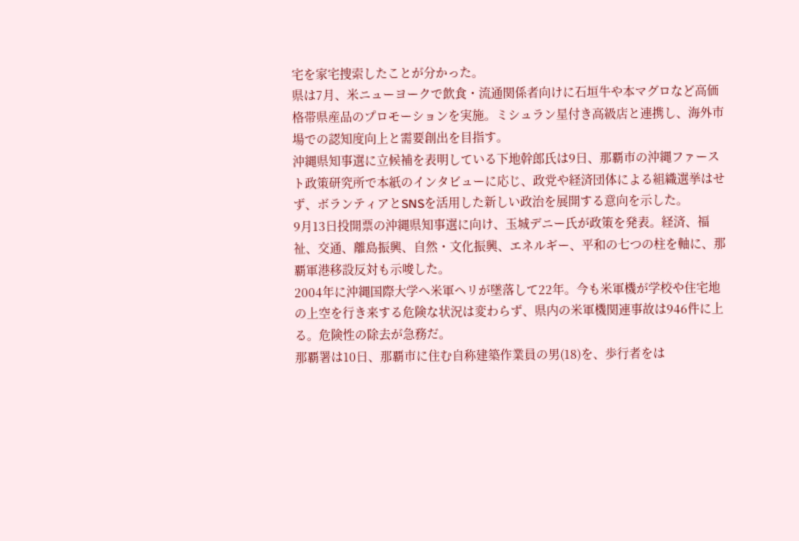宅を家宅捜索したことが分かった。
県は7月、米ニューヨークで飲食・流通関係者向けに石垣牛や本マグロなど高価格帯県産品のプロモーションを実施。ミシュラン星付き高級店と連携し、海外市場での認知度向上と需要創出を目指す。
沖縄県知事選に立候補を表明している下地幹郎氏は9日、那覇市の沖縄ファースト政策研究所で本紙のインタビューに応じ、政党や経済団体による組織選挙はせず、ボランティアとSNSを活用した新しい政治を展開する意向を示した。
9月13日投開票の沖縄県知事選に向け、玉城デニー氏が政策を発表。経済、福祉、交通、離島振興、自然・文化振興、エネルギー、平和の七つの柱を軸に、那覇軍港移設反対も示唆した。
2004年に沖縄国際大学へ米軍ヘリが墜落して22年。今も米軍機が学校や住宅地の上空を行き来する危険な状況は変わらず、県内の米軍機関連事故は946件に上る。危険性の除去が急務だ。
那覇署は10日、那覇市に住む自称建築作業員の男(18)を、歩行者をは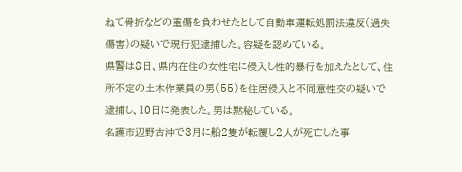ねて骨折などの重傷を負わせたとして自動車運転処罰法違反(過失傷害)の疑いで現行犯逮捕した。容疑を認めている。
県警は8日、県内在住の女性宅に侵入し性的暴行を加えたとして、住所不定の土木作業員の男(55)を住居侵入と不同意性交の疑いで逮捕し、10日に発表した。男は黙秘している。
名護市辺野古沖で3月に船2隻が転覆し2人が死亡した事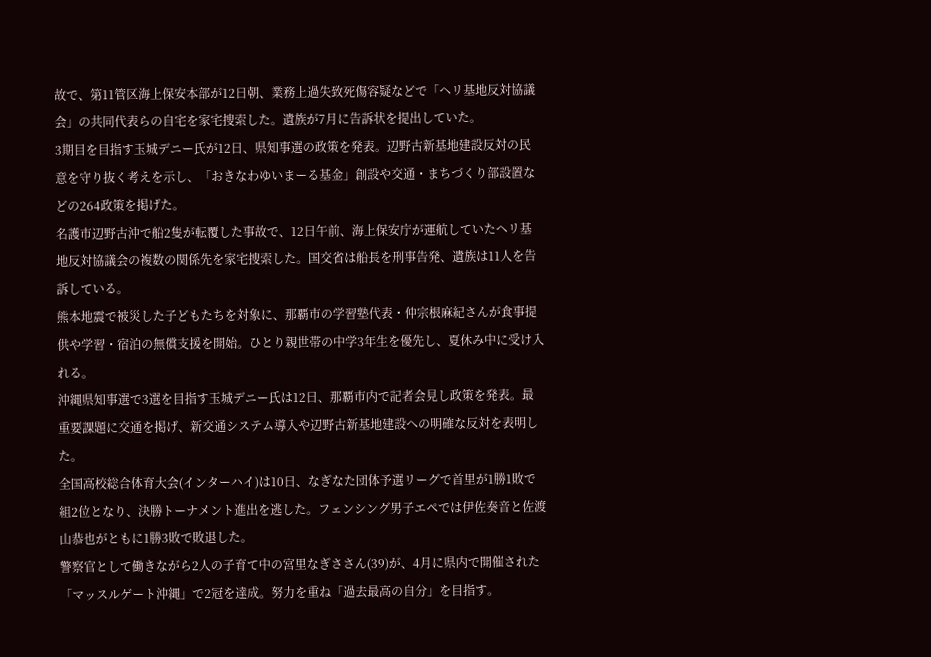故で、第11管区海上保安本部が12日朝、業務上過失致死傷容疑などで「ヘリ基地反対協議会」の共同代表らの自宅を家宅捜索した。遺族が7月に告訴状を提出していた。
3期目を目指す玉城デニー氏が12日、県知事選の政策を発表。辺野古新基地建設反対の民意を守り抜く考えを示し、「おきなわゆいまーる基金」創設や交通・まちづくり部設置などの264政策を掲げた。
名護市辺野古沖で船2隻が転覆した事故で、12日午前、海上保安庁が運航していたヘリ基地反対協議会の複数の関係先を家宅捜索した。国交省は船長を刑事告発、遺族は11人を告訴している。
熊本地震で被災した子どもたちを対象に、那覇市の学習塾代表・仲宗根麻紀さんが食事提供や学習・宿泊の無償支援を開始。ひとり親世帯の中学3年生を優先し、夏休み中に受け入れる。
沖縄県知事選で3選を目指す玉城デニー氏は12日、那覇市内で記者会見し政策を発表。最重要課題に交通を掲げ、新交通システム導入や辺野古新基地建設への明確な反対を表明した。
全国高校総合体育大会(インターハイ)は10日、なぎなた団体予選リーグで首里が1勝1敗で組2位となり、決勝トーナメント進出を逃した。フェンシング男子エペでは伊佐奏音と佐渡山恭也がともに1勝3敗で敗退した。
警察官として働きながら2人の子育て中の宮里なぎささん(39)が、4月に県内で開催された「マッスルゲート沖縄」で2冠を達成。努力を重ね「過去最高の自分」を目指す。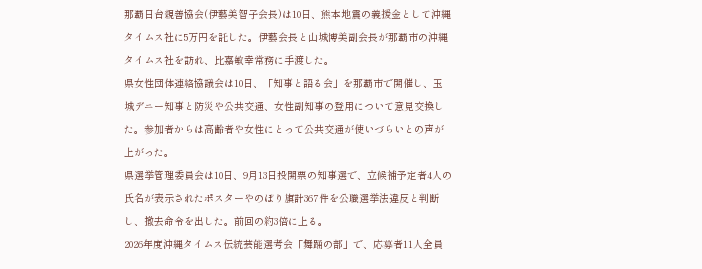那覇日台親善協会(伊藝美智子会長)は10日、熊本地震の義援金として沖縄タイムス社に5万円を託した。伊藝会長と山城博美副会長が那覇市の沖縄タイムス社を訪れ、比嘉敏幸常務に手渡した。
県女性団体連絡協議会は10日、「知事と語る会」を那覇市で開催し、玉城デニー知事と防災や公共交通、女性副知事の登用について意見交換した。参加者からは高齢者や女性にとって公共交通が使いづらいとの声が上がった。
県選挙管理委員会は10日、9月13日投開票の知事選で、立候補予定者4人の氏名が表示されたポスターやのぼり旗計367件を公職選挙法違反と判断し、撤去命令を出した。前回の約3倍に上る。
2026年度沖縄タイムス伝統芸能選考会「舞踊の部」で、応募者11人全員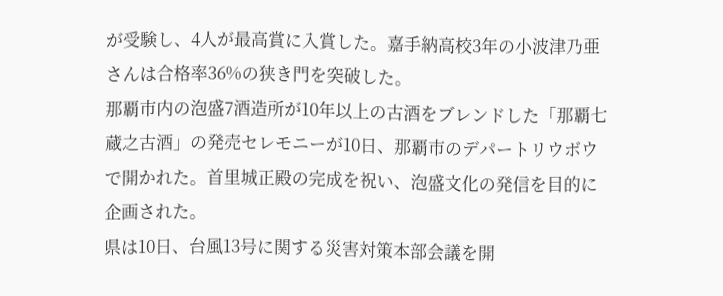が受験し、4人が最高賞に入賞した。嘉手納高校3年の小波津乃亜さんは合格率36%の狭き門を突破した。
那覇市内の泡盛7酒造所が10年以上の古酒をブレンドした「那覇七蔵之古酒」の発売セレモニーが10日、那覇市のデパートリウボウで開かれた。首里城正殿の完成を祝い、泡盛文化の発信を目的に企画された。
県は10日、台風13号に関する災害対策本部会議を開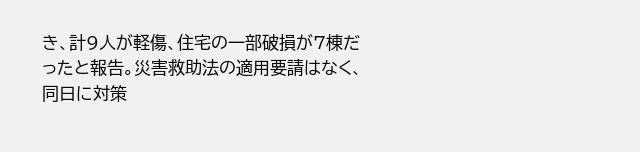き、計9人が軽傷、住宅の一部破損が7棟だったと報告。災害救助法の適用要請はなく、同日に対策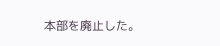本部を廃止した。